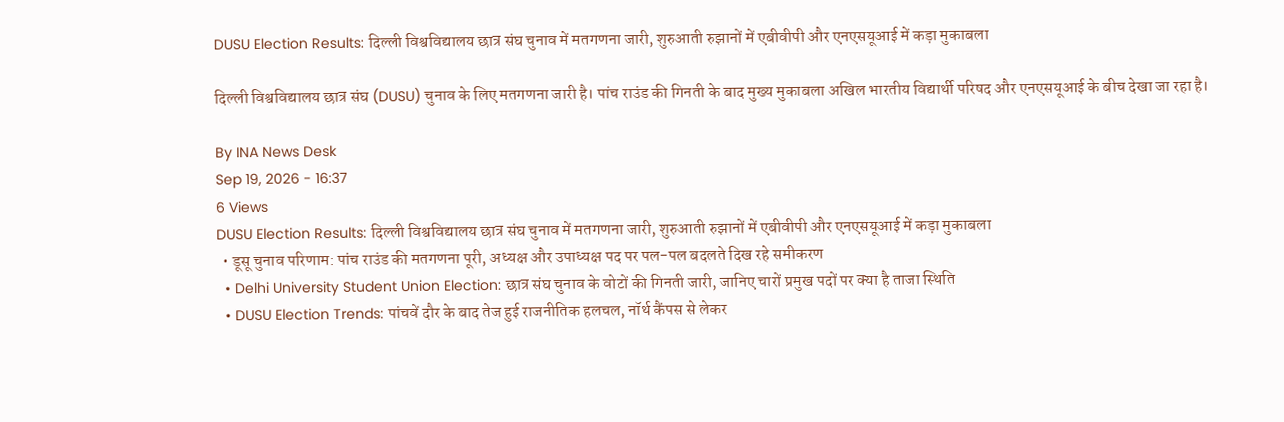DUSU Election Results: दिल्ली विश्वविद्यालय छात्र संघ चुनाव में मतगणना जारी, शुरुआती रुझानों में एबीवीपी और एनएसयूआई में कड़ा मुकाबला

दिल्ली विश्वविद्यालय छात्र संघ (DUSU) चुनाव के लिए मतगणना जारी है। पांच राउंड की गिनती के बाद मुख्य मुकाबला अखिल भारतीय विद्यार्थी परिषद और एनएसयूआई के बीच देखा जा रहा है।

By INA News Desk
Sep 19, 2026 - 16:37
6 Views
DUSU Election Results: दिल्ली विश्वविद्यालय छात्र संघ चुनाव में मतगणना जारी, शुरुआती रुझानों में एबीवीपी और एनएसयूआई में कड़ा मुकाबला
  • डूसू चुनाव परिणाम: पांच राउंड की मतगणना पूरी, अध्यक्ष और उपाध्यक्ष पद पर पल-पल बदलते दिख रहे समीकरण
  • Delhi University Student Union Election: छात्र संघ चुनाव के वोटों की गिनती जारी, जानिए चारों प्रमुख पदों पर क्या है ताजा स्थिति
  • DUSU Election Trends: पांचवें दौर के बाद तेज हुई राजनीतिक हलचल, नॉर्थ कैंपस से लेकर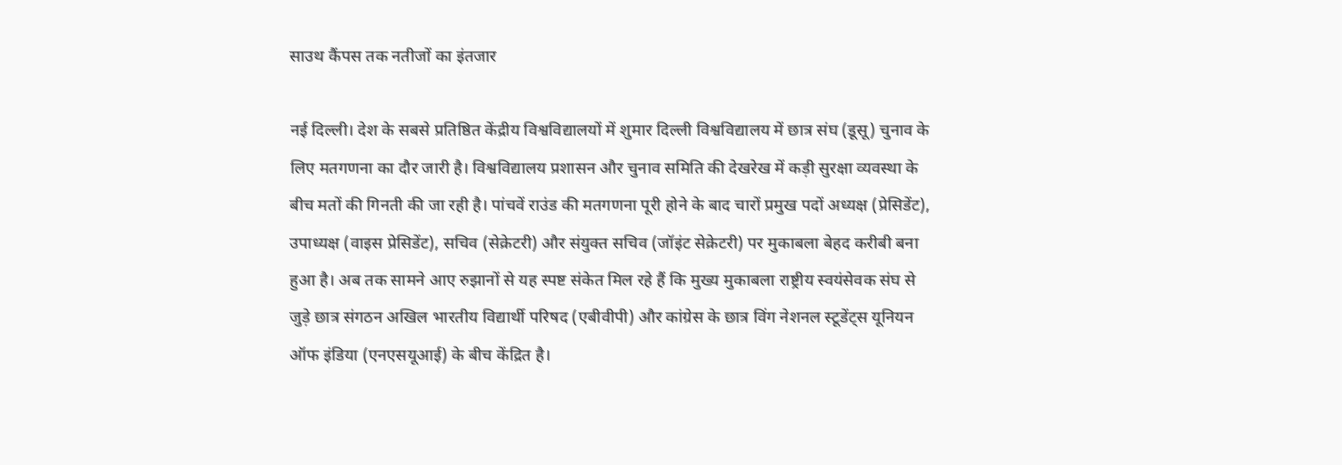साउथ कैंपस तक नतीजों का इंतजार

नई दिल्ली। देश के सबसे प्रतिष्ठित केंद्रीय विश्वविद्यालयों में शुमार दिल्ली विश्वविद्यालय में छात्र संघ (डूसू) चुनाव के लिए मतगणना का दौर जारी है। विश्वविद्यालय प्रशासन और चुनाव समिति की देखरेख में कड़ी सुरक्षा व्यवस्था के बीच मतों की गिनती की जा रही है। पांचवें राउंड की मतगणना पूरी होने के बाद चारों प्रमुख पदों अध्यक्ष (प्रेसिडेंट), उपाध्यक्ष (वाइस प्रेसिडेंट), सचिव (सेक्रेटरी) और संयुक्त सचिव (जॉइंट सेक्रेटरी) पर मुकाबला बेहद करीबी बना हुआ है। अब तक सामने आए रुझानों से यह स्पष्ट संकेत मिल रहे हैं कि मुख्य मुकाबला राष्ट्रीय स्वयंसेवक संघ से जुड़े छात्र संगठन अखिल भारतीय विद्यार्थी परिषद (एबीवीपी) और कांग्रेस के छात्र विंग नेशनल स्टूडेंट्स यूनियन ऑफ इंडिया (एनएसयूआई) के बीच केंद्रित है।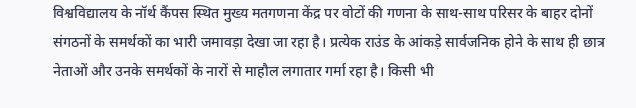विश्वविद्यालय के नॉर्थ कैंपस स्थित मुख्य मतगणना केंद्र पर वोटों की गणना के साथ-साथ परिसर के बाहर दोनों संगठनों के समर्थकों का भारी जमावड़ा देखा जा रहा है। प्रत्येक राउंड के आंकड़े सार्वजनिक होने के साथ ही छात्र नेताओं और उनके समर्थकों के नारों से माहौल लगातार गर्मा रहा है। किसी भी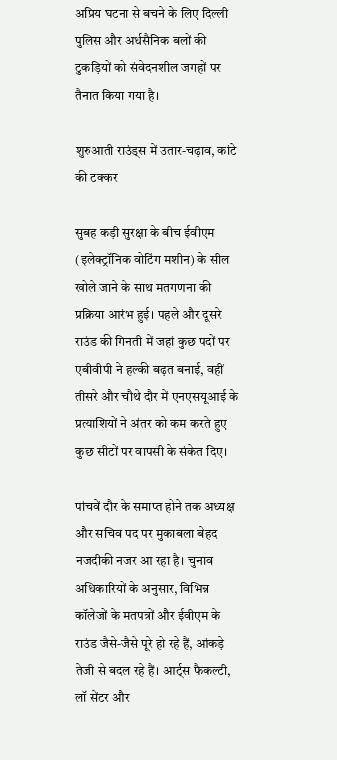अप्रिय घटना से बचने के लिए दिल्ली पुलिस और अर्धसैनिक बलों की टुकड़ियों को संवेदनशील जगहों पर तैनात किया गया है।

शुरुआती राउंड्स में उतार-चढ़ाव, कांटे की टक्कर

सुबह कड़ी सुरक्षा के बीच ईवीएम (इलेक्ट्रॉनिक वोटिंग मशीन) के सील खोले जाने के साथ मतगणना की प्रक्रिया आरंभ हुई। पहले और दूसरे राउंड की गिनती में जहां कुछ पदों पर एबीवीपी ने हल्की बढ़त बनाई, वहीं तीसरे और चौथे दौर में एनएसयूआई के प्रत्याशियों ने अंतर को कम करते हुए कुछ सीटों पर वापसी के संकेत दिए।

पांचवें दौर के समाप्त होने तक अध्यक्ष और सचिव पद पर मुकाबला बेहद नजदीकी नजर आ रहा है। चुनाव अधिकारियों के अनुसार, विभिन्न कॉलेजों के मतपत्रों और ईवीएम के राउंड जैसे-जैसे पूरे हो रहे हैं, आंकड़े तेजी से बदल रहे हैं। आर्ट्स फैकल्टी, लॉ सेंटर और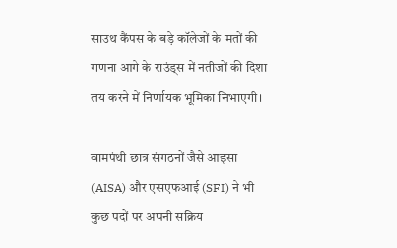साउथ कैंपस के बड़े कॉलेजों के मतों की गणना आगे के राउंड्स में नतीजों की दिशा तय करने में निर्णायक भूमिका निभाएगी।

वामपंथी छात्र संगठनों जैसे आइसा (AISA) और एसएफआई (SFI) ने भी कुछ पदों पर अपनी सक्रिय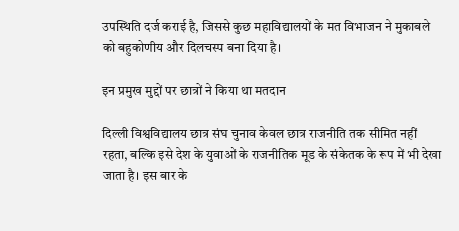उपस्थिति दर्ज कराई है, जिससे कुछ महाविद्यालयों के मत विभाजन ने मुकाबले को बहुकोणीय और दिलचस्प बना दिया है।

इन प्रमुख मुद्दों पर छात्रों ने किया था मतदान

दिल्ली विश्वविद्यालय छात्र संघ चुनाव केवल छात्र राजनीति तक सीमित नहीं रहता, बल्कि इसे देश के युवाओं के राजनीतिक मूड के संकेतक के रूप में भी देखा जाता है। इस बार के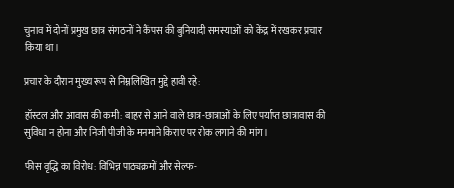चुनाव में दोनों प्रमुख छात्र संगठनों ने कैंपस की बुनियादी समस्याओं को केंद्र में रखकर प्रचार किया था।

प्रचार के दौरान मुख्य रूप से निम्नलिखित मुद्दे हावी रहे:

हॉस्टल और आवास की कमी: बाहर से आने वाले छात्र-छात्राओं के लिए पर्याप्त छात्रावास की सुविधा न होना और निजी पीजी के मनमाने किराए पर रोक लगाने की मांग।

फीस वृद्धि का विरोध: विभिन्न पाठ्यक्रमों और सेल्फ-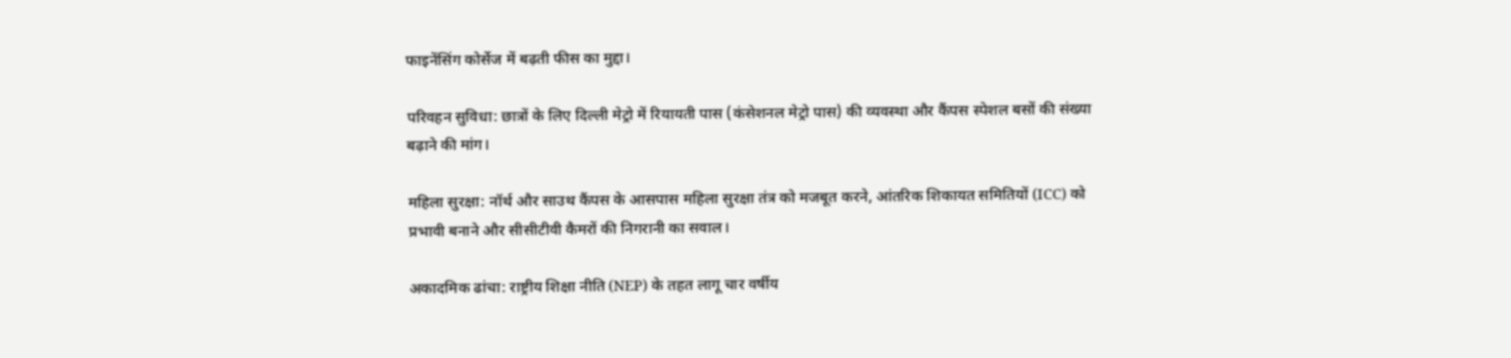फाइनेंसिंग कोर्सेज में बढ़ती फीस का मुद्दा।

परिवहन सुविधा: छात्रों के लिए दिल्ली मेट्रो में रियायती पास (कंसेशनल मेट्रो पास) की व्यवस्था और कैंपस स्पेशल बसों की संख्या बढ़ाने की मांग।

महिला सुरक्षा: नॉर्थ और साउथ कैंपस के आसपास महिला सुरक्षा तंत्र को मजबूत करने, आंतरिक शिकायत समितियों (ICC) को प्रभावी बनाने और सीसीटीवी कैमरों की निगरानी का सवाल।

अकादमिक ढांचा: राष्ट्रीय शिक्षा नीति (NEP) के तहत लागू चार वर्षीय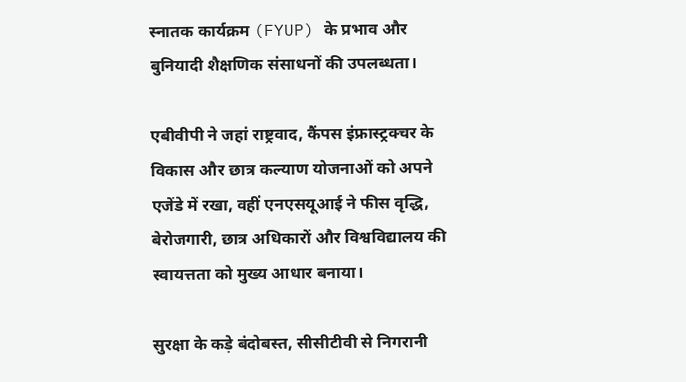स्नातक कार्यक्रम (FYUP) के प्रभाव और बुनियादी शैक्षणिक संसाधनों की उपलब्धता।

एबीवीपी ने जहां राष्ट्रवाद, कैंपस इंफ्रास्ट्रक्चर के विकास और छात्र कल्याण योजनाओं को अपने एजेंडे में रखा, वहीं एनएसयूआई ने फीस वृद्धि, बेरोजगारी, छात्र अधिकारों और विश्वविद्यालय की स्वायत्तता को मुख्य आधार बनाया।

सुरक्षा के कड़े बंदोबस्त, सीसीटीवी से निगरानी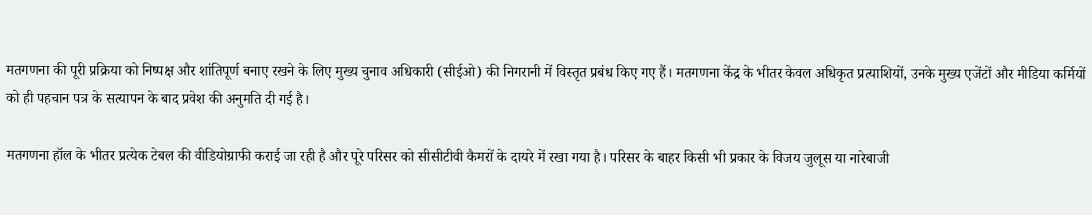मतगणना की पूरी प्रक्रिया को निष्पक्ष और शांतिपूर्ण बनाए रखने के लिए मुख्य चुनाव अधिकारी (सीईओ) की निगरानी में विस्तृत प्रबंध किए गए हैं। मतगणना केंद्र के भीतर केवल अधिकृत प्रत्याशियों, उनके मुख्य एजेंटों और मीडिया कर्मियों को ही पहचान पत्र के सत्यापन के बाद प्रवेश की अनुमति दी गई है।

मतगणना हॉल के भीतर प्रत्येक टेबल की वीडियोग्राफी कराई जा रही है और पूरे परिसर को सीसीटीवी कैमरों के दायरे में रखा गया है। परिसर के बाहर किसी भी प्रकार के विजय जुलूस या नारेबाजी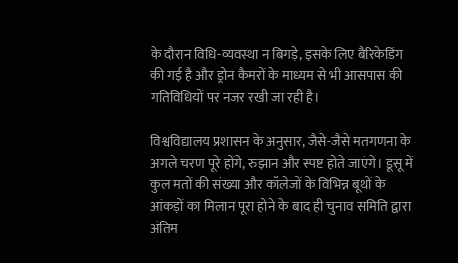के दौरान विधि-व्यवस्था न बिगड़े, इसके लिए बैरिकेडिंग की गई है और ड्रोन कैमरों के माध्यम से भी आसपास की गतिविधियों पर नजर रखी जा रही है।

विश्वविद्यालय प्रशासन के अनुसार, जैसे-जैसे मतगणना के अगले चरण पूरे होंगे, रुझान और स्पष्ट होते जाएंगे। डूसू में कुल मतों की संख्या और कॉलेजों के विभिन्न बूथों के आंकड़ों का मिलान पूरा होने के बाद ही चुनाव समिति द्वारा अंतिम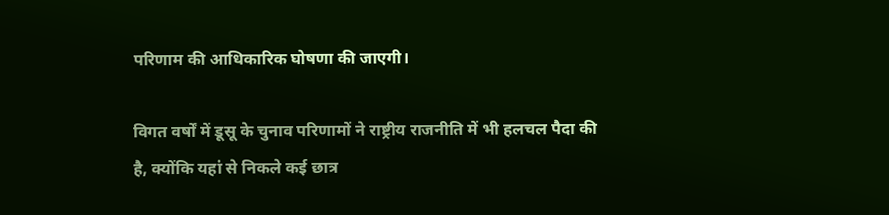परिणाम की आधिकारिक घोषणा की जाएगी।

विगत वर्षों में डूसू के चुनाव परिणामों ने राष्ट्रीय राजनीति में भी हलचल पैदा की है, क्योंकि यहां से निकले कई छात्र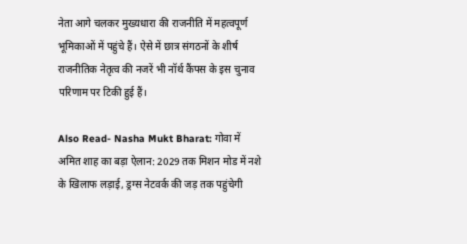नेता आगे चलकर मुख्यधारा की राजनीति में महत्वपूर्ण भूमिकाओं में पहुंचे हैं। ऐसे में छात्र संगठनों के शीर्ष राजनीतिक नेतृत्व की नजरें भी नॉर्थ कैंपस के इस चुनाव परिणाम पर टिकी हुई हैं।

Also Read- Nasha Mukt Bharat: गोवा में अमित शाह का बड़ा ऐलान: 2029 तक मिशन मोड में नशे के खिलाफ लड़ाई, ड्रग्स नेटवर्क की जड़ तक पहुंचेगी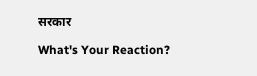सरकार

What's Your Reaction?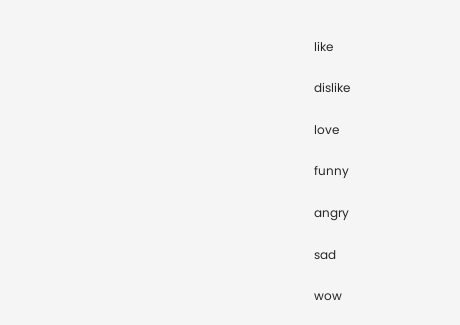like

dislike

love

funny

angry

sad

wow